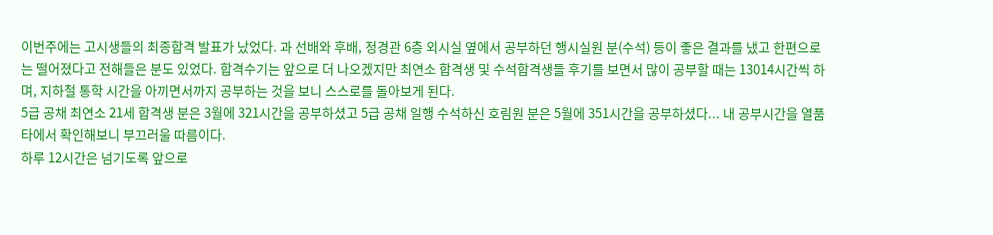이번주에는 고시생들의 최종합격 발표가 났었다. 과 선배와 후배, 정경관 6층 외시실 옆에서 공부하던 행시실원 분(수석) 등이 좋은 결과를 냈고 한편으로는 떨어졌다고 전해들은 분도 있었다. 합격수기는 앞으로 더 나오겠지만 최연소 합격생 및 수석합격생들 후기를 보면서 많이 공부할 때는 13014시간씩 하며, 지하철 통학 시간을 아끼면서까지 공부하는 것을 보니 스스로를 돌아보게 된다.
5급 공채 최연소 21세 합격생 분은 3월에 321시간을 공부하셨고 5급 공채 일행 수석하신 호림원 분은 5월에 351시간을 공부하셨다... 내 공부시간을 열품타에서 확인해보니 부끄러울 따름이다.
하루 12시간은 넘기도록 앞으로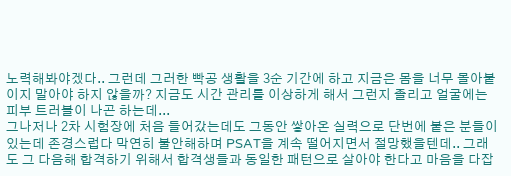노력해봐야겠다.. 그런데 그러한 빡공 생활을 3순 기간에 하고 지금은 몸을 너무 몰아붙이지 말아야 하지 않을까? 지금도 시간 관리를 이상하게 해서 그런지 졸리고 얼굴에는 피부 트러블이 나곤 하는데...
그나저나 2차 시험장에 처음 들어갔는데도 그동안 쌓아온 실력으로 단번에 붙은 분들이 있는데 존경스럽다 막연히 불안해하며 PSAT을 계속 떨어지면서 절망했을텐데.. 그래도 그 다음해 합격하기 위해서 합격생들과 동일한 패턴으로 살아야 한다고 마음을 다잡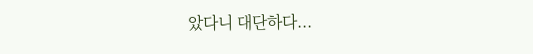았다니 대단하다...